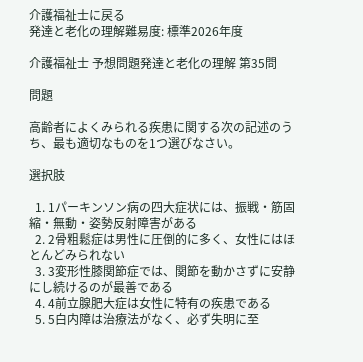介護福祉士に戻る
発達と老化の理解難易度: 標準2026年度

介護福祉士 予想問題発達と老化の理解 第35問

問題

高齢者によくみられる疾患に関する次の記述のうち、最も適切なものを1つ選びなさい。

選択肢

  1. 1パーキンソン病の四大症状には、振戦・筋固縮・無動・姿勢反射障害がある
  2. 2骨粗鬆症は男性に圧倒的に多く、女性にはほとんどみられない
  3. 3変形性膝関節症では、関節を動かさずに安静にし続けるのが最善である
  4. 4前立腺肥大症は女性に特有の疾患である
  5. 5白内障は治療法がなく、必ず失明に至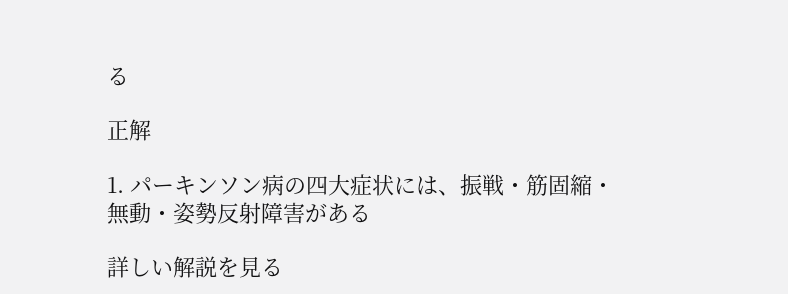る

正解

1. パーキンソン病の四大症状には、振戦・筋固縮・無動・姿勢反射障害がある

詳しい解説を見る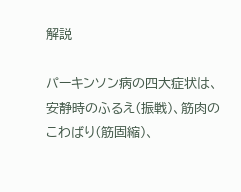解説

パーキンソン病の四大症状は、安静時のふるえ(振戦)、筋肉のこわばり(筋固縮)、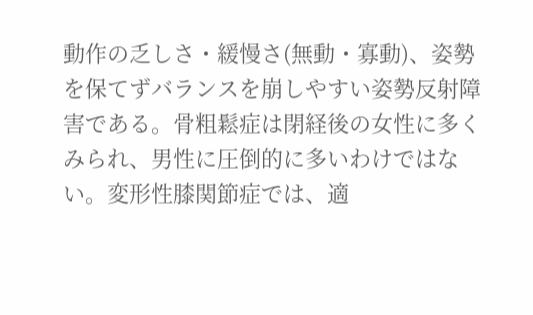動作の乏しさ・緩慢さ(無動・寡動)、姿勢を保てずバランスを崩しやすい姿勢反射障害である。骨粗鬆症は閉経後の女性に多くみられ、男性に圧倒的に多いわけではない。変形性膝関節症では、適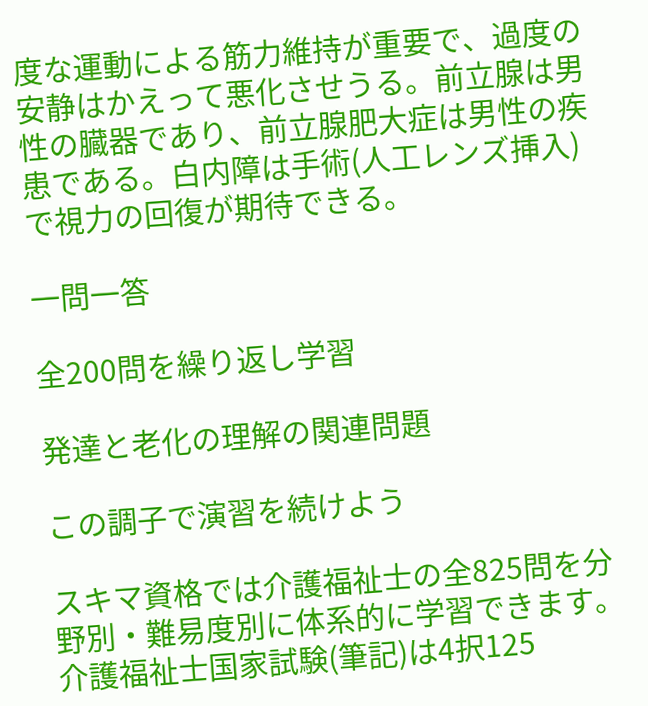度な運動による筋力維持が重要で、過度の安静はかえって悪化させうる。前立腺は男性の臓器であり、前立腺肥大症は男性の疾患である。白内障は手術(人工レンズ挿入)で視力の回復が期待できる。

一問一答

全200問を繰り返し学習

発達と老化の理解の関連問題

この調子で演習を続けよう

スキマ資格では介護福祉士の全825問を分野別・難易度別に体系的に学習できます。介護福祉士国家試験(筆記)は4択125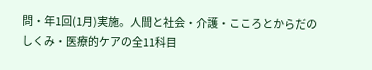問・年1回(1月)実施。人間と社会・介護・こころとからだのしくみ・医療的ケアの全11科目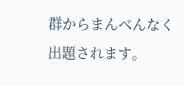群からまんべんなく出題されます。